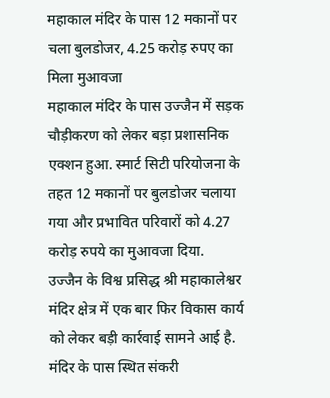महाकाल मंदिर के पास 12 मकानों पर चला बुलडोजर, 4.25 करोड़ रुपए का मिला मुआवजा
महाकाल मंदिर के पास उज्जैन में सड़क चौड़ीकरण को लेकर बड़ा प्रशासनिक एक्शन हुआ. स्मार्ट सिटी परियोजना के तहत 12 मकानों पर बुलडोजर चलाया गया और प्रभावित परिवारों को 4.27 करोड़ रुपये का मुआवजा दिया.
उज्जैन के विश्व प्रसिद्ध श्री महाकालेश्वर मंदिर क्षेत्र में एक बार फिर विकास कार्य को लेकर बड़ी कार्रवाई सामने आई है. मंदिर के पास स्थित संकरी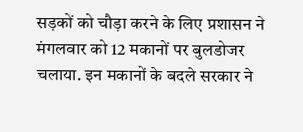सड़कों को चौड़ा करने के लिए प्रशासन ने मंगलवार को 12 मकानों पर बुलडोजर चलाया. इन मकानों के बदले सरकार ने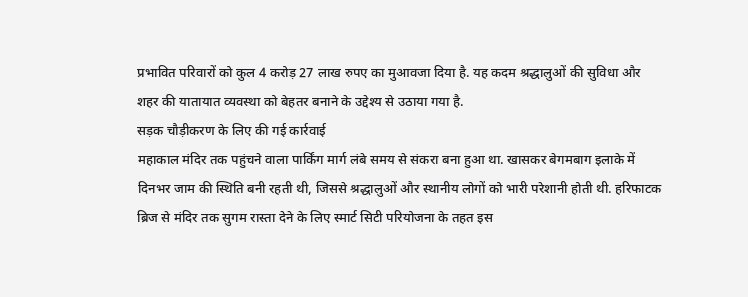प्रभावित परिवारों को कुल 4 करोड़ 27 लाख रुपए का मुआवजा दिया है. यह कदम श्रद्धालुओं की सुविधा और शहर की यातायात व्यवस्था को बेहतर बनाने के उद्देश्य से उठाया गया है.
सड़क चौड़ीकरण के लिए की गई कार्रवाई
महाकाल मंदिर तक पहुंचने वाला पार्किंग मार्ग लंबे समय से संकरा बना हुआ था. खासकर बेगमबाग इलाके में दिनभर जाम की स्थिति बनी रहती थी, जिससे श्रद्धालुओं और स्थानीय लोगों को भारी परेशानी होती थी. हरिफाटक ब्रिज से मंदिर तक सुगम रास्ता देने के लिए स्मार्ट सिटी परियोजना के तहत इस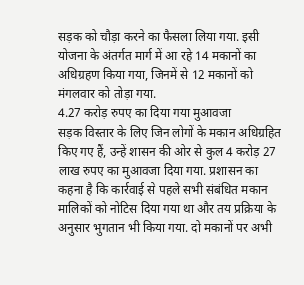सड़क को चौड़ा करने का फैसला लिया गया. इसी योजना के अंतर्गत मार्ग में आ रहे 14 मकानों का अधिग्रहण किया गया, जिनमें से 12 मकानों को मंगलवार को तोड़ा गया.
4.27 करोड़ रुपए का दिया गया मुआवजा
सड़क विस्तार के लिए जिन लोगों के मकान अधिग्रहित किए गए हैं, उन्हें शासन की ओर से कुल 4 करोड़ 27 लाख रुपए का मुआवजा दिया गया. प्रशासन का कहना है कि कार्रवाई से पहले सभी संबंधित मकान मालिकों को नोटिस दिया गया था और तय प्रक्रिया के अनुसार भुगतान भी किया गया. दो मकानों पर अभी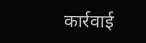कार्रवाई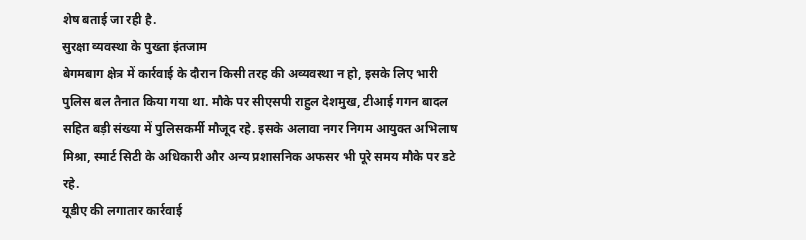शेष बताई जा रही है.
सुरक्षा व्यवस्था के पुख्ता इंतजाम
बेगमबाग क्षेत्र में कार्रवाई के दौरान किसी तरह की अव्यवस्था न हो, इसके लिए भारी पुलिस बल तैनात किया गया था. मौके पर सीएसपी राहुल देशमुख, टीआई गगन बादल सहित बड़ी संख्या में पुलिसकर्मी मौजूद रहे. इसके अलावा नगर निगम आयुक्त अभिलाष मिश्रा, स्मार्ट सिटी के अधिकारी और अन्य प्रशासनिक अफसर भी पूरे समय मौके पर डटे रहे.
यूडीए की लगातार कार्रवाई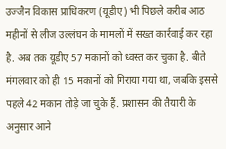उज्जैन विकास प्राधिकरण (यूडीए) भी पिछले करीब आठ महीनों से लीज उल्लंघन के मामलों में सख्त कार्रवाई कर रहा है. अब तक यूडीए 57 मकानों को ध्वस्त कर चुका है. बीते मंगलवार को ही 15 मकानों को गिराया गया था, जबकि इससे पहले 42 मकान तोड़े जा चुके हैं. प्रशासन की तैयारी के अनुसार आने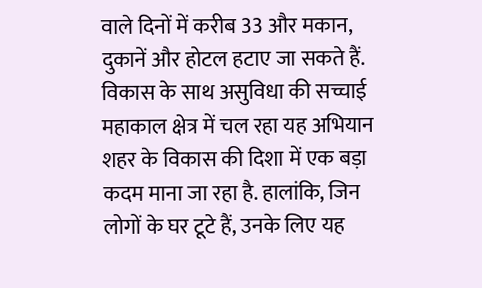वाले दिनों में करीब 33 और मकान, दुकानें और होटल हटाए जा सकते हैं.
विकास के साथ असुविधा की सच्चाई
महाकाल क्षेत्र में चल रहा यह अभियान शहर के विकास की दिशा में एक बड़ा कदम माना जा रहा है. हालांकि, जिन लोगों के घर टूटे हैं, उनके लिए यह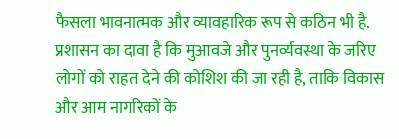फैसला भावनात्मक और व्यावहारिक रूप से कठिन भी है. प्रशासन का दावा है कि मुआवजे और पुनर्व्यवस्था के जरिए लोगों को राहत देने की कोशिश की जा रही है, ताकि विकास और आम नागरिकों के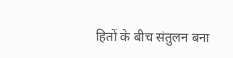हितों के बीच संतुलन बना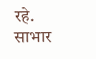रहे.
साभार